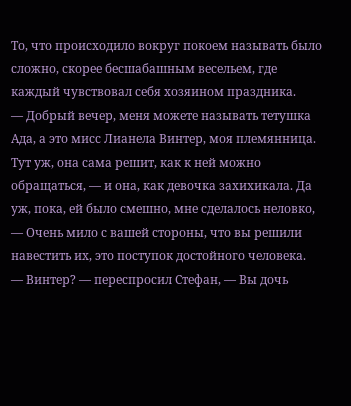То, что происходило вокруг покоем называть было сложно, скорее бесшабашным весельем, где каждый чувствовал себя хозяином праздника.
— Добрый вечер, меня можете называть тетушка Ада, а это мисс Лианела Винтер, моя племянница. Тут уж, она сама решит, как к ней можно обращаться, — и она, как девочка захихикала. Да уж, пока, ей было смешно, мне сделалось неловко, — Очень мило с вашей стороны, что вы решили навестить их, это поступок достойного человека.
— Винтер? — переспросил Стефан, — Вы дочь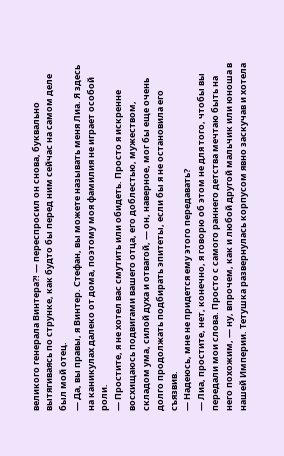великого генерала Винтера?! — переспросил он снова, буквально вытягиваясь по струнке, как будто бы перед ним сейчас на самом деле был мой отец.
— Да, вы правы, я Винтер. Стефан, вы можете называть меня Лиа. Я здесь на каникулах далеко от дома, поэтому моя фамилия не играет особой роли.
— Простите, я не хотел вас смутить или обидеть. Просто я искренне восхищаюсь подвигами вашего отца, его доблестью, мужеством, складом ума, силой духа и отвагой, — он, наверное, мог бы еще очень долго продолжать подбирать эпитеты, если бы я не остановила его съязвив.
— Надеюсь, мне не придется ему этого передавать?
— Лиа, простите, нет, конечно, я говорю об этом не для того, чтобы вы передали мои слова. Просто с самого раннего детства мечтаю быть на него похожим, — ну, впрочем, как и любой другой мальчик или юноша в нашей Империи. Тетушка развернулась корпусом явно заскучав и хотела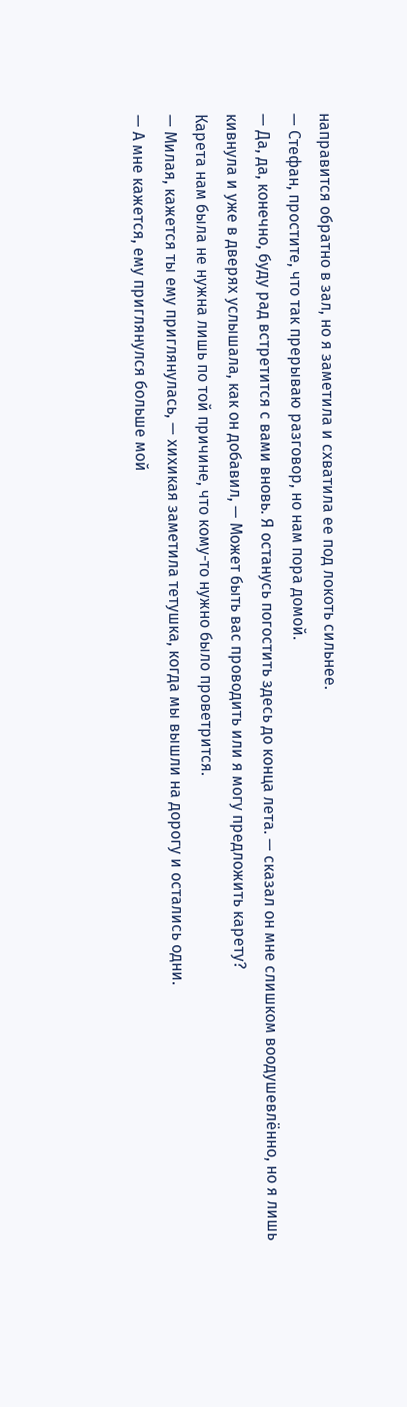направится обратно в зал, но я заметила и схватила ее под локоть сильнее.
— Стефан, простите, что так прерываю разговор, но нам пора домой.
— Да, да, конечно, буду рад встретится с вами вновь. Я останусь погостить здесь до конца лета. — сказал он мне слишком воодушевлённо, но я лишь кивнула и уже в дверях услышала, как он добавил, — Может быть вас проводить или я могу предложить карету?
Карета нам была не нужна лишь по той причине, что кому-то нужно было проветрится.
— Милая, кажется ты ему приглянулась, — хихикая заметила тетушка, когда мы вышли на дорогу и остались одни.
— А мне кажется, ему приглянулся больше мой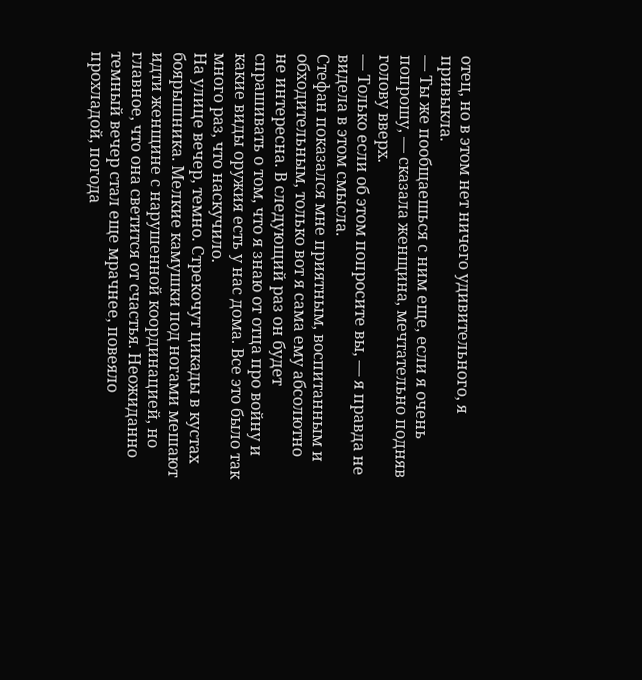отец, но в этом нет ничего удивительного, я привыкла.
— Ты же пообщаешься с ним еще, если я очень попрошу, — сказала женщина, мечтательно подняв голову вверх.
— Только если об этом попросите вы, — я правда не видела в этом смысла.
Стефан показался мне приятным, воспитанным и обходительным, только вот я сама ему абсолютно не интересна. В следующий раз он будет спрашивать о том, что я знаю от отца про войну и какие виды оружия есть у нас дома. Все это было так много раз, что наскучило.
На улице вечер, темно. Стрекочут цикады в кустах боярышника. Мелкие камушки под ногами мешают идти женщине с нарушенной координацией, но главное, что она светится от счастья. Неожиданно темный вечер стал еще мрачнее, повеяло прохладой, погода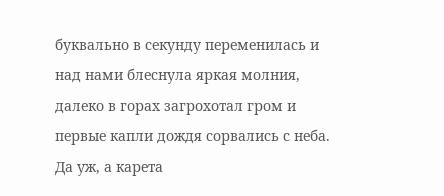буквально в секунду переменилась и над нами блеснула яркая молния, далеко в горах загрохотал гром и первые капли дождя сорвались с неба.
Да уж, а карета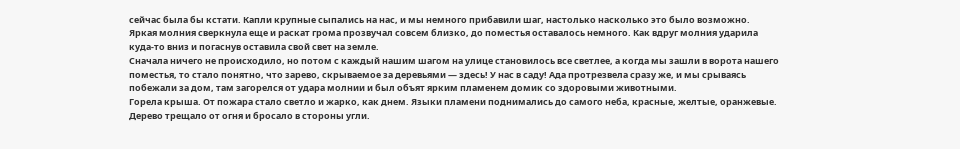сейчас была бы кстати. Капли крупные сыпались на нас, и мы немного прибавили шаг, настолько насколько это было возможно. Яркая молния сверкнула еще и раскат грома прозвучал совсем близко, до поместья оставалось немного. Как вдруг молния ударила куда-то вниз и погаснув оставила свой свет на земле.
Сначала ничего не происходило, но потом с каждый нашим шагом на улице становилось все светлее, а когда мы зашли в ворота нашего поместья, то стало понятно, что зарево, скрываемое за деревьями — здесь! У нас в саду! Ада протрезвела сразу же, и мы срываясь побежали за дом, там загорелся от удара молнии и был объят ярким пламенем домик со здоровыми животными.
Горела крыша. От пожара стало светло и жарко, как днем. Языки пламени поднимались до самого неба, красные, желтые, оранжевые. Дерево трещало от огня и бросало в стороны угли.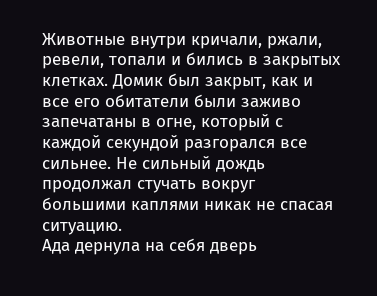Животные внутри кричали, ржали, ревели, топали и бились в закрытых клетках. Домик был закрыт, как и все его обитатели были заживо запечатаны в огне, который с каждой секундой разгорался все сильнее. Не сильный дождь продолжал стучать вокруг большими каплями никак не спасая ситуацию.
Ада дернула на себя дверь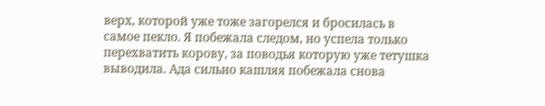верх, которой уже тоже загорелся и бросилась в самое пекло. Я побежала следом, но успела только перехватить корову, за поводья которую уже тетушка выводила. Ада сильно кашляя побежала снова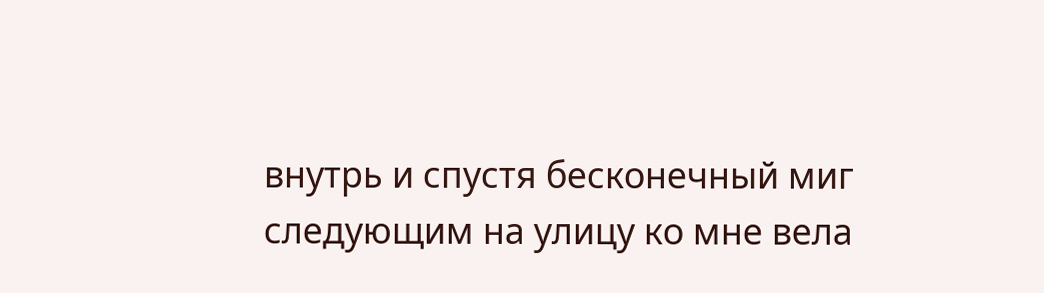внутрь и спустя бесконечный миг следующим на улицу ко мне вела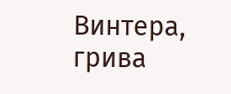Винтера, грива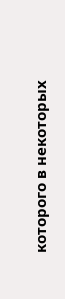которого в некоторых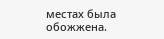местах была обожжена.